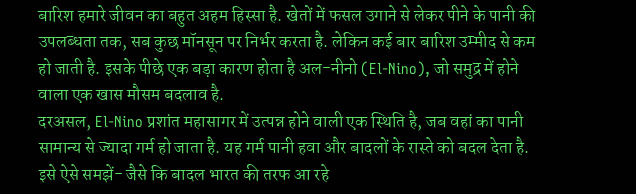बारिश हमारे जीवन का बहुत अहम हिस्सा है. खेतों में फसल उगाने से लेकर पीने के पानी की उपलब्धता तक, सब कुछ मॉनसून पर निर्भर करता है. लेकिन कई बार बारिश उम्मीद से कम हो जाती है. इसके पीछे एक बड़ा कारण होता है अल-नीनो (El-Nino), जो समुद्र में होने वाला एक खास मौसम बदलाव है.
दरअसल, El-Nino प्रशांत महासागर में उत्पन्न होने वाली एक स्थिति है, जब वहां का पानी सामान्य से ज्यादा गर्म हो जाता है. यह गर्म पानी हवा और बादलों के रास्ते को बदल देता है. इसे ऐसे समझें- जैसे कि बादल भारत की तरफ आ रहे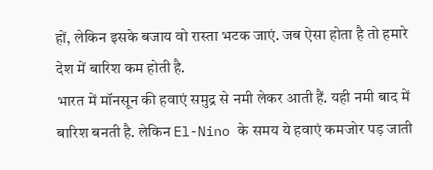हों, लेकिन इसके बजाय वो रास्ता भटक जाएं. जब ऐसा होता है तो हमारे देश में बारिश कम होती है.
भारत में मॉनसून की हवाएं समुद्र से नमी लेकर आती हैं. यही नमी बाद में बारिश बनती है. लेकिन El-Nino के समय ये हवाएं कमजोर पड़ जाती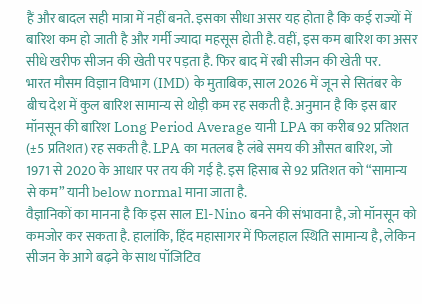हैं और बादल सही मात्रा में नहीं बनते. इसका सीधा असर यह होता है कि कई राज्यों में बारिश कम हो जाती है और गर्मी ज्यादा महसूस होती है. वहीं, इस कम बारिश का असर सीधे खरीफ सीजन की खेती पर पड़ता है. फिर बाद में रबी सीजन की खेती पर.
भारत मौसम विज्ञान विभाग (IMD) के मुताबिक, साल 2026 में जून से सितंबर के बीच देश में कुल बारिश सामान्य से थोड़ी कम रह सकती है. अनुमान है कि इस बार मॉनसून की बारिश Long Period Average यानी LPA का करीब 92 प्रतिशत (±5 प्रतिशत) रह सकती है. LPA का मतलब है लंबे समय की औसत बारिश, जो 1971 से 2020 के आधार पर तय की गई है. इस हिसाब से 92 प्रतिशत को “सामान्य से कम” यानी below normal माना जाता है.
वैज्ञानिकों का मानना है कि इस साल El-Nino बनने की संभावना है, जो मॉनसून को कमजोर कर सकता है. हालांकि, हिंद महासागर में फिलहाल स्थिति सामान्य है, लेकिन सीजन के आगे बढ़ने के साथ पॉजिटिव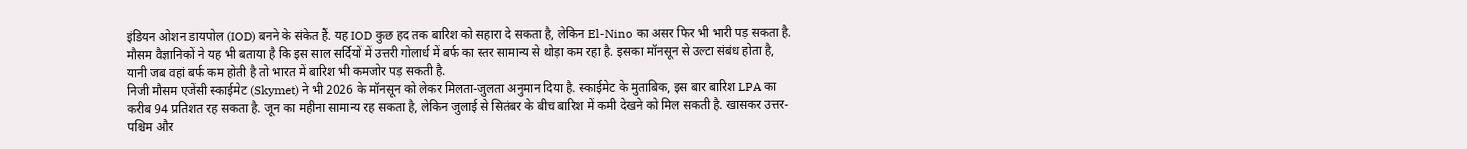इंडियन ओशन डायपोल (IOD) बनने के संकेत हैं. यह IOD कुछ हद तक बारिश को सहारा दे सकता है, लेकिन El-Nino का असर फिर भी भारी पड़ सकता है.
मौसम वैज्ञानिकों ने यह भी बताया है कि इस साल सर्दियों में उत्तरी गोलार्ध में बर्फ का स्तर सामान्य से थोड़ा कम रहा है. इसका मॉनसून से उल्टा संबंध होता है, यानी जब वहां बर्फ कम होती है तो भारत में बारिश भी कमजोर पड़ सकती है.
निजी मौसम एजेंसी स्काईमेट (Skymet) ने भी 2026 के मॉनसून को लेकर मिलता-जुलता अनुमान दिया है. स्काईमेट के मुताबिक, इस बार बारिश LPA का करीब 94 प्रतिशत रह सकता है. जून का महीना सामान्य रह सकता है, लेकिन जुलाई से सितंबर के बीच बारिश में कमी देखने को मिल सकती है. खासकर उत्तर-पश्चिम और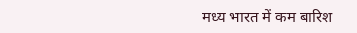मध्य भारत में कम बारिश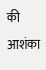की आशंका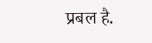प्रबल है.